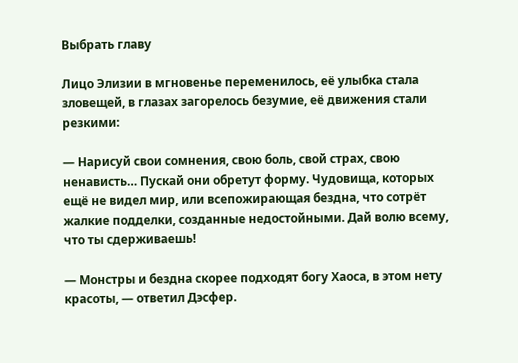Выбрать главу

Лицо Элизии в мгновенье переменилось, её улыбка стала зловещей, в глазах загорелось безумие, её движения стали резкими:

— Нарисуй свои сомнения, свою боль, свой страх, свою ненависть… Пускай они обретут форму. Чудовища, которых ещё не видел мир, или всепожирающая бездна, что сотрёт жалкие подделки, созданные недостойными. Дай волю всему, что ты сдерживаешь!

— Монстры и бездна скорее подходят богу Хаоса, в этом нету красоты, — ответил Дэсфер.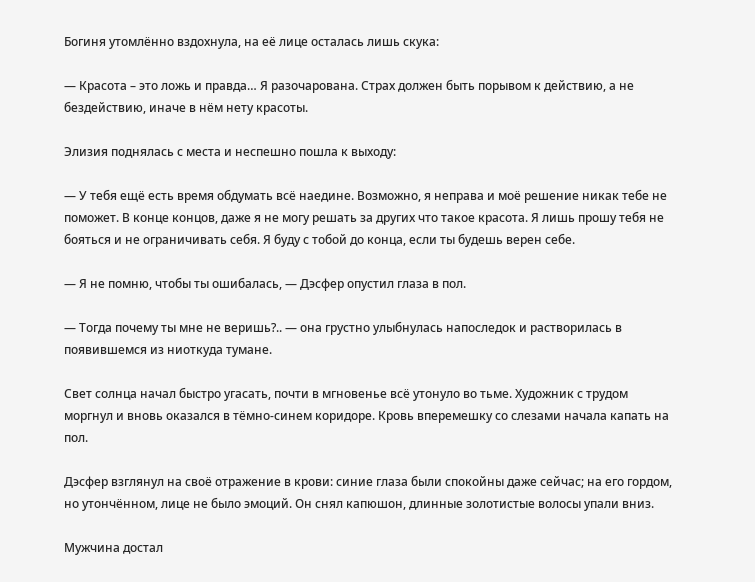Богиня утомлённо вздохнула, на её лице осталась лишь скука:

— Красота – это ложь и правда… Я разочарована. Страх должен быть порывом к действию, а не бездействию, иначе в нём нету красоты.

Элизия поднялась с места и неспешно пошла к выходу:

— У тебя ещё есть время обдумать всё наедине. Возможно, я неправа и моё решение никак тебе не поможет. В конце концов, даже я не могу решать за других что такое красота. Я лишь прошу тебя не бояться и не ограничивать себя. Я буду с тобой до конца, если ты будешь верен себе.

— Я не помню, чтобы ты ошибалась, — Дэсфер опустил глаза в пол.

— Тогда почему ты мне не веришь?.. — она грустно улыбнулась напоследок и растворилась в появившемся из ниоткуда тумане.

Свет солнца начал быстро угасать, почти в мгновенье всё утонуло во тьме. Художник с трудом моргнул и вновь оказался в тёмно-синем коридоре. Кровь вперемешку со слезами начала капать на пол.

Дэсфер взглянул на своё отражение в крови: синие глаза были спокойны даже сейчас; на его гордом, но утончённом, лице не было эмоций. Он снял капюшон, длинные золотистые волосы упали вниз.

Мужчина достал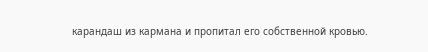карандаш из кармана и пропитал его собственной кровью.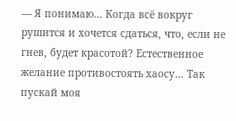— Я понимаю… Когда всё вокруг рушится и хочется сдаться, что, если не гнев, будет красотой? Естественное желание противостоять хаосу… Так пускай моя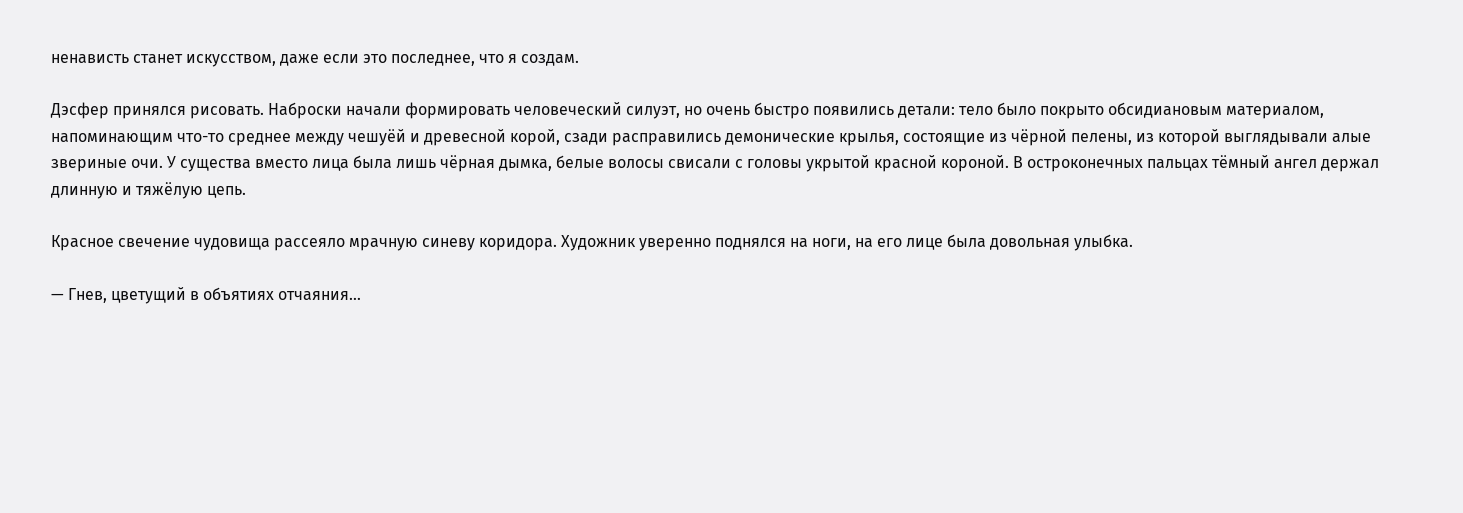ненависть станет искусством, даже если это последнее, что я создам.

Дэсфер принялся рисовать. Наброски начали формировать человеческий силуэт, но очень быстро появились детали: тело было покрыто обсидиановым материалом, напоминающим что-то среднее между чешуёй и древесной корой, сзади расправились демонические крылья, состоящие из чёрной пелены, из которой выглядывали алые звериные очи. У существа вместо лица была лишь чёрная дымка, белые волосы свисали с головы укрытой красной короной. В остроконечных пальцах тёмный ангел держал длинную и тяжёлую цепь.

Красное свечение чудовища рассеяло мрачную синеву коридора. Художник уверенно поднялся на ноги, на его лице была довольная улыбка.

— Гнев, цветущий в объятиях отчаяния…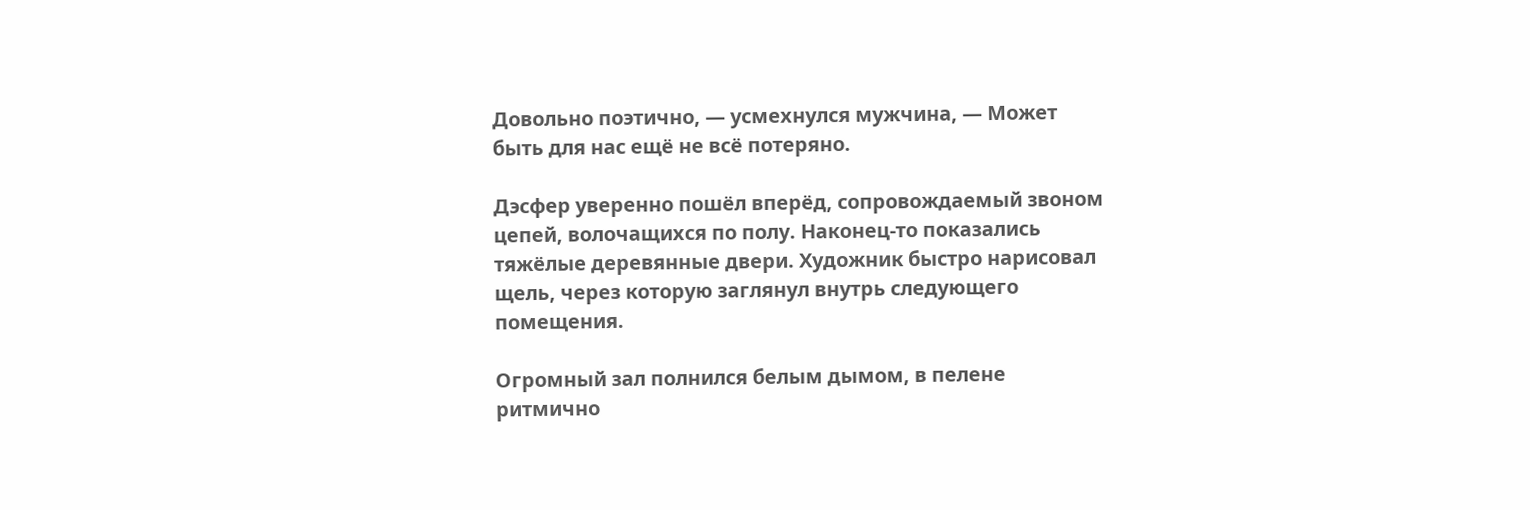Довольно поэтично, — усмехнулся мужчина, — Может быть для нас ещё не всё потеряно.

Дэсфер уверенно пошёл вперёд, сопровождаемый звоном цепей, волочащихся по полу. Наконец-то показались тяжёлые деревянные двери. Художник быстро нарисовал щель, через которую заглянул внутрь следующего помещения.

Огромный зал полнился белым дымом, в пелене ритмично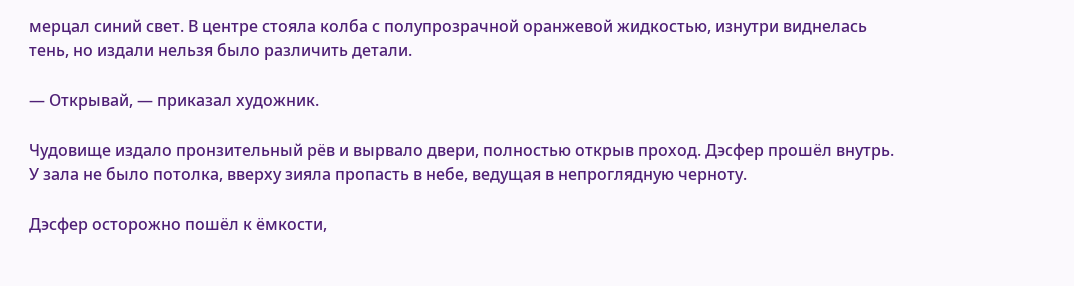мерцал синий свет. В центре стояла колба с полупрозрачной оранжевой жидкостью, изнутри виднелась тень, но издали нельзя было различить детали.

— Открывай, — приказал художник.

Чудовище издало пронзительный рёв и вырвало двери, полностью открыв проход. Дэсфер прошёл внутрь. У зала не было потолка, вверху зияла пропасть в небе, ведущая в непроглядную черноту.

Дэсфер осторожно пошёл к ёмкости,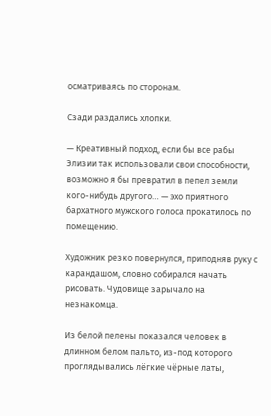осматриваясь по сторонам.

Сзади раздались хлопки.

— Креативный подход, если бы все рабы Элизии так использовали свои способности, возможно я бы превратил в пепел земли кого-нибудь другого… — эхо приятного бархатного мужского голоса прокатилось по помещению.

Художник резко повернулся, приподняв руку с карандашом, словно собирался начать рисовать. Чудовище зарычало на незнакомца.

Из белой пелены показался человек в длинном белом пальто, из-под которого проглядывались лёгкие чёрные латы,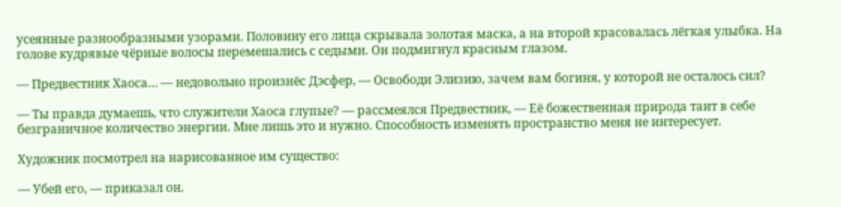усеянные разнообразными узорами. Половину его лица скрывала золотая маска, а на второй красовалась лёгкая улыбка. На голове кудрявые чёрные волосы перемешались с седыми. Он подмигнул красным глазом.

— Предвестник Хаоса… — недовольно произнёс Дэсфер, — Освободи Элизию, зачем вам богиня, у которой не осталось сил?

— Ты правда думаешь, что служители Хаоса глупые? — рассмеялся Предвестник, — Её божественная природа таит в себе безграничное количество энергии. Мне лишь это и нужно. Способность изменять пространство меня не интересует.

Художник посмотрел на нарисованное им существо:

— Убей его, — приказал он.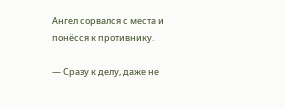Ангел сорвался с места и понёсся к противнику.

— Сразу к делу, даже не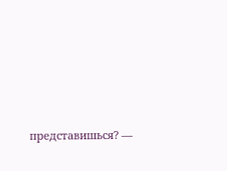представишься? —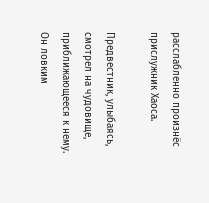расслабленно произнёс прислужник Хаоса.

Предвестник, улыбаясь, смотрел на чудовище, приближающееся к нему. Он ловким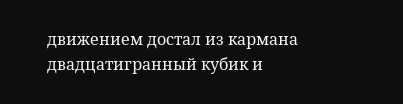движением достал из кармана двадцатигранный кубик и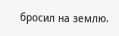бросил на землю.